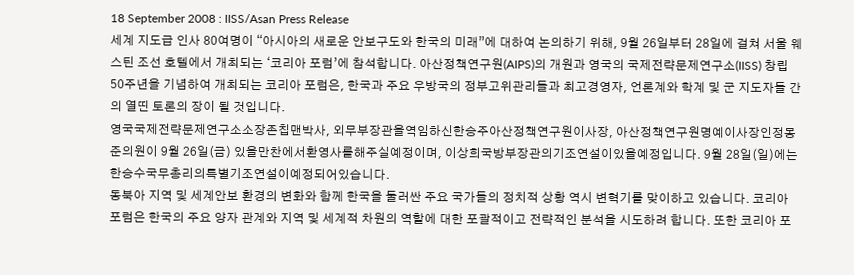18 September 2008 : IISS/Asan Press Release
세계 지도급 인사 80여명이 “아시아의 새로운 안보구도와 한국의 미래”에 대하여 논의하기 위해, 9월 26일부터 28일에 걸쳐 서울 웨스틴 조선 호텔에서 개최되는 ‘코리아 포럼’에 참석합니다. 아산정책연구원(AIPS)의 개원과 영국의 국제전략문제연구소(IISS) 창립 50주년을 기념하여 개최되는 코리아 포럼은, 한국과 주요 우방국의 정부고위관리들과 최고경영자, 언론계와 학계 및 군 지도자들 간의 열띤 토론의 장이 될 것입니다.
영국국제전략문제연구소소장존칩맨박사, 외무부장관을역임하신한승주아산정책연구원이사장, 아산정책연구원명예이사장인정몽준의원이 9월 26일(금) 있을만찬에서환영사를해주실예정이며, 이상희국방부장관의기조연설이있을예정입니다. 9월 28일(일)에는한승수국무총리의특별기조연설이예정되어있습니다.
동북아 지역 및 세계안보 환경의 변화와 함께 한국을 둘러싼 주요 국가들의 정치적 상황 역시 변혁기를 맞이하고 있습니다. 코리아 포럼은 한국의 주요 양자 관계와 지역 및 세계적 차원의 역할에 대한 포괄적이고 전략적인 분석을 시도하려 합니다. 또한 코리아 포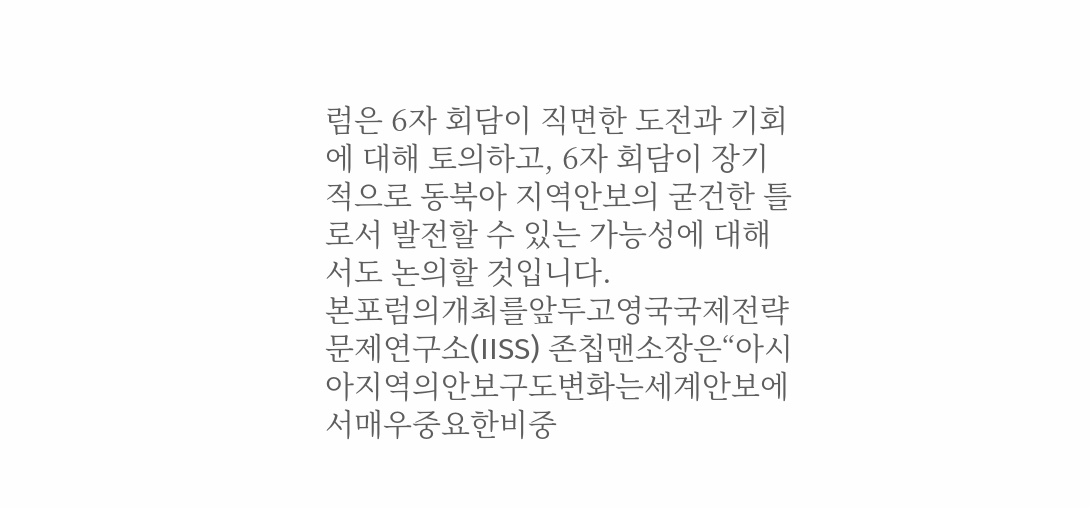럼은 6자 회담이 직면한 도전과 기회에 대해 토의하고, 6자 회담이 장기적으로 동북아 지역안보의 굳건한 틀로서 발전할 수 있는 가능성에 대해서도 논의할 것입니다.
본포럼의개최를앞두고영국국제전략문제연구소(IISS) 존칩맨소장은“아시아지역의안보구도변화는세계안보에서매우중요한비중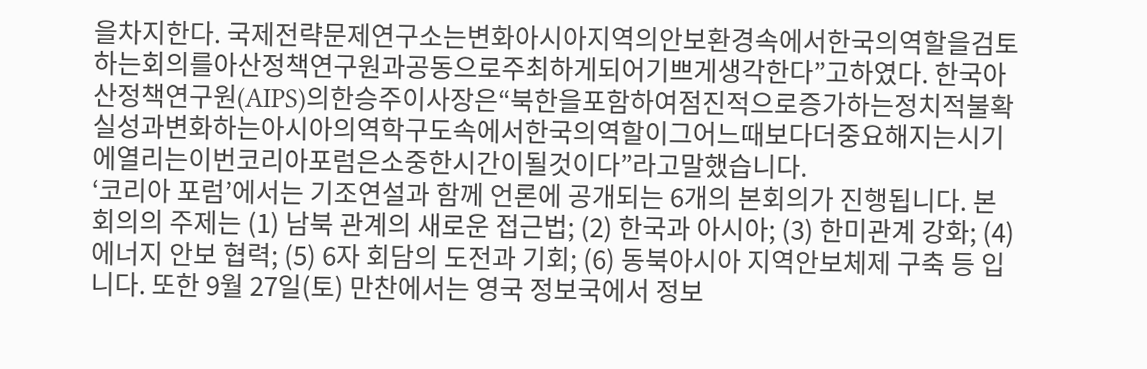을차지한다. 국제전략문제연구소는변화아시아지역의안보환경속에서한국의역할을검토하는회의를아산정책연구원과공동으로주최하게되어기쁘게생각한다”고하였다. 한국아산정책연구원(AIPS)의한승주이사장은“북한을포함하여점진적으로증가하는정치적불확실성과변화하는아시아의역학구도속에서한국의역할이그어느때보다더중요해지는시기에열리는이번코리아포럼은소중한시간이될것이다”라고말했습니다.
‘코리아 포럼’에서는 기조연설과 함께 언론에 공개되는 6개의 본회의가 진행됩니다. 본회의의 주제는 (1) 남북 관계의 새로운 접근법; (2) 한국과 아시아; (3) 한미관계 강화; (4) 에너지 안보 협력; (5) 6자 회담의 도전과 기회; (6) 동북아시아 지역안보체제 구축 등 입니다. 또한 9월 27일(토) 만찬에서는 영국 정보국에서 정보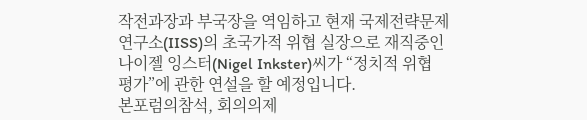작전과장과 부국장을 역임하고 현재 국제전략문제연구소(IISS)의 초국가적 위협 실장으로 재직중인 나이젤 잉스터(Nigel Inkster)씨가 “정치적 위협 평가”에 관한 연설을 할 예정입니다.
본포럼의참석, 회의의제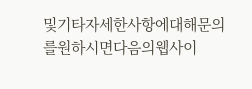및기타자세한사항에대해문의를원하시면다음의웹사이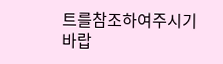트를참조하여주시기바랍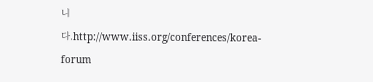니다.http://www.iiss.org/conferences/korea-forum